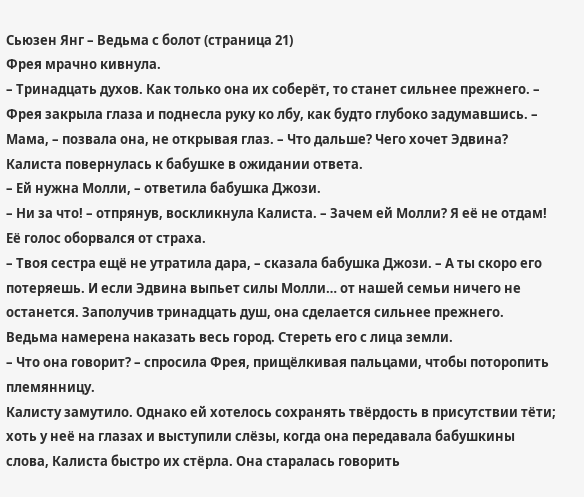Сьюзен Янг – Ведьма с болот (страница 21)
Фрея мрачно кивнула.
– Тринадцать духов. Как только она их соберёт, то станет сильнее прежнего. – Фрея закрыла глаза и поднесла руку ко лбу, как будто глубоко задумавшись. – Мама, – позвала она, не открывая глаз. – Что дальше? Чего хочет Эдвина?
Калиста повернулась к бабушке в ожидании ответа.
– Ей нужна Молли, – ответила бабушка Джози.
– Ни за что! – отпрянув, воскликнула Калиста. – Зачем ей Молли? Я её не отдам!
Её голос оборвался от страха.
– Твоя сестра ещё не утратила дара, – сказала бабушка Джози. – А ты скоро его потеряешь. И если Эдвина выпьет силы Молли… от нашей семьи ничего не останется. Заполучив тринадцать душ, она сделается сильнее прежнего. Ведьма намерена наказать весь город. Стереть его с лица земли.
– Что она говорит? – спросила Фрея, прищёлкивая пальцами, чтобы поторопить племянницу.
Калисту замутило. Однако ей хотелось сохранять твёрдость в присутствии тёти; хоть у неё на глазах и выступили слёзы, когда она передавала бабушкины слова, Калиста быстро их стёрла. Она старалась говорить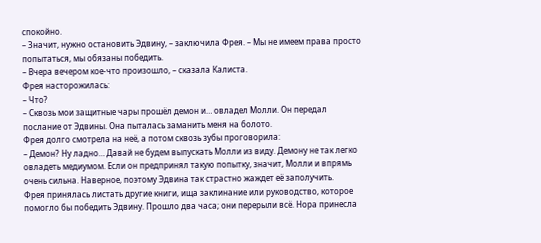спокойно.
– Значит, нужно остановить Эдвину, – заключила Фрея. – Мы не имеем права просто попытаться, мы обязаны победить.
– Вчера вечером кое-что произошло, – сказала Калиста.
Фрея насторожилась:
– Что?
– Сквозь мои защитные чары прошёл демон и… овладел Молли. Он передал послание от Эдвины. Она пыталась заманить меня на болото.
Фрея долго смотрела на неё, а потом сквозь зубы проговорила:
– Демон? Ну ладно… Давай не будем выпускать Молли из виду. Демону не так легко овладеть медиумом. Если он предпринял такую попытку, значит, Молли и впрямь очень сильна. Наверное, поэтому Эдвина так страстно жаждет её заполучить.
Фрея принялась листать другие книги, ища заклинание или руководство, которое помогло бы победить Эдвину. Прошло два часа; они перерыли всё. Нора принесла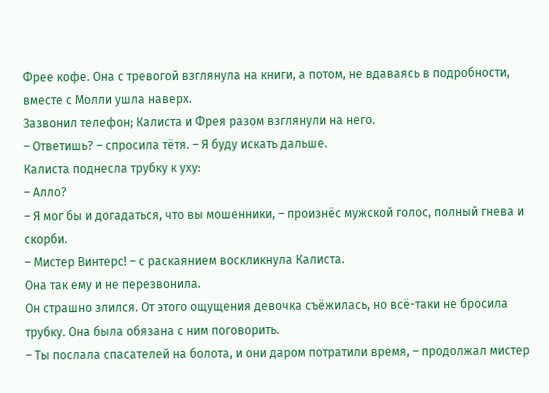Фрее кофе. Она с тревогой взглянула на книги, а потом, не вдаваясь в подробности, вместе с Молли ушла наверх.
Зазвонил телефон; Калиста и Фрея разом взглянули на него.
– Ответишь? – спросила тётя. – Я буду искать дальше.
Калиста поднесла трубку к уху:
– Алло?
– Я мог бы и догадаться, что вы мошенники, – произнёс мужской голос, полный гнева и скорби.
– Мистер Винтерс! – с раскаянием воскликнула Калиста.
Она так ему и не перезвонила.
Он страшно злился. От этого ощущения девочка съёжилась, но всё-таки не бросила трубку. Она была обязана с ним поговорить.
– Ты послала спасателей на болота, и они даром потратили время, – продолжал мистер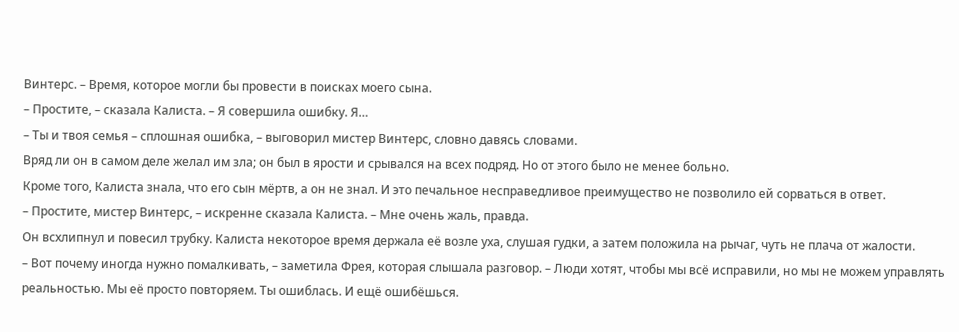Винтерс. – Время, которое могли бы провести в поисках моего сына.
– Простите, – сказала Калиста. – Я совершила ошибку. Я…
– Ты и твоя семья – сплошная ошибка, – выговорил мистер Винтерс, словно давясь словами.
Вряд ли он в самом деле желал им зла; он был в ярости и срывался на всех подряд. Но от этого было не менее больно.
Кроме того, Калиста знала, что его сын мёртв, а он не знал. И это печальное несправедливое преимущество не позволило ей сорваться в ответ.
– Простите, мистер Винтерс, – искренне сказала Калиста. – Мне очень жаль, правда.
Он всхлипнул и повесил трубку. Калиста некоторое время держала её возле уха, слушая гудки, а затем положила на рычаг, чуть не плача от жалости.
– Вот почему иногда нужно помалкивать, – заметила Фрея, которая слышала разговор. – Люди хотят, чтобы мы всё исправили, но мы не можем управлять реальностью. Мы её просто повторяем. Ты ошиблась. И ещё ошибёшься.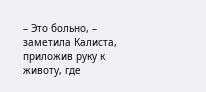– Это больно, – заметила Калиста, приложив руку к животу, где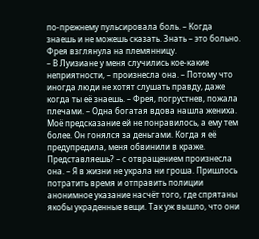по-прежнему пульсировала боль. – Когда знаешь и не можешь сказать. Знать – это больно.
Фрея взглянула на племянницу.
– В Луизиане у меня случились кое-какие неприятности, – произнесла она. – Потому что иногда люди не хотят слушать правду, даже когда ты её знаешь. – Фрея, погрустнев, пожала плечами. – Одна богатая вдова нашла жениха. Моё предсказание ей не понравилось, а ему тем более. Он гонялся за деньгами. Когда я её предупредила, меня обвинили в краже. Представляешь? – с отвращением произнесла она. – Я в жизни не украла ни гроша. Пришлось потратить время и отправить полиции анонимное указание насчёт того, где спрятаны якобы украденные вещи. Так уж вышло, что они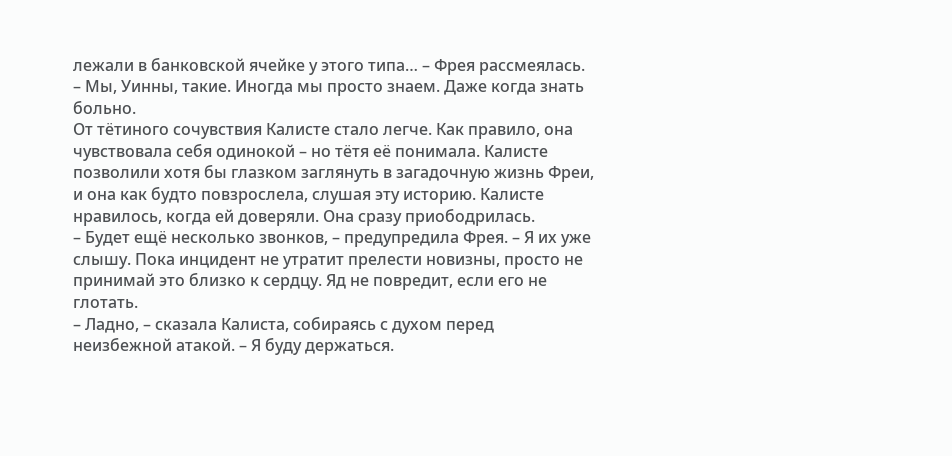лежали в банковской ячейке у этого типа… – Фрея рассмеялась. – Мы, Уинны, такие. Иногда мы просто знаем. Даже когда знать больно.
От тётиного сочувствия Калисте стало легче. Как правило, она чувствовала себя одинокой – но тётя её понимала. Калисте позволили хотя бы глазком заглянуть в загадочную жизнь Фреи, и она как будто повзрослела, слушая эту историю. Калисте нравилось, когда ей доверяли. Она сразу приободрилась.
– Будет ещё несколько звонков, – предупредила Фрея. – Я их уже слышу. Пока инцидент не утратит прелести новизны, просто не принимай это близко к сердцу. Яд не повредит, если его не глотать.
– Ладно, – сказала Калиста, собираясь с духом перед неизбежной атакой. – Я буду держаться.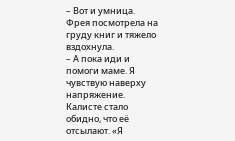– Вот и умница.
Фрея посмотрела на груду книг и тяжело вздохнула.
– А пока иди и помоги маме. Я чувствую наверху напряжение.
Калисте стало обидно, что её отсылают. «Я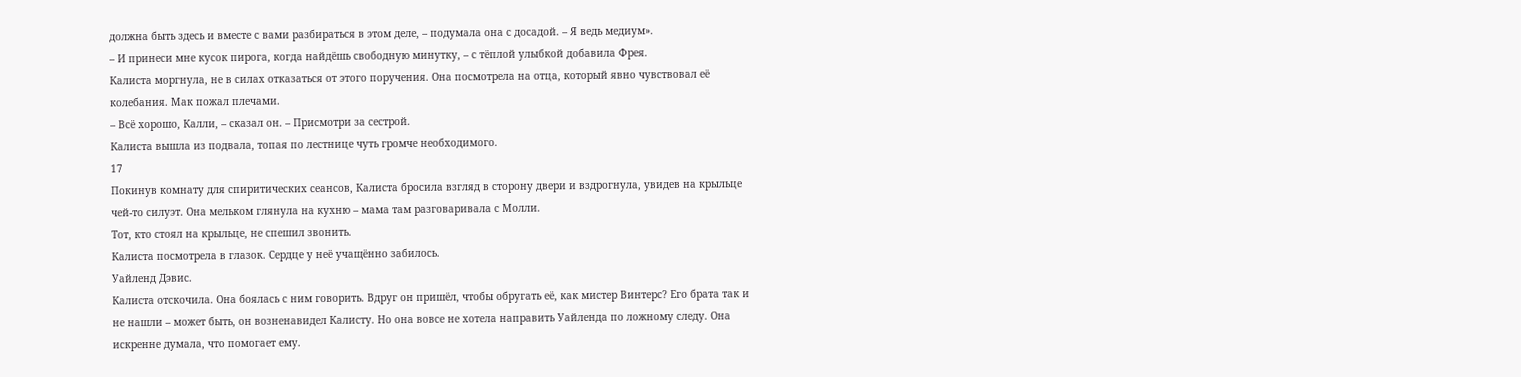должна быть здесь и вместе с вами разбираться в этом деле, – подумала она с досадой. – Я ведь медиум».
– И принеси мне кусок пирога, когда найдёшь свободную минутку, – с тёплой улыбкой добавила Фрея.
Калиста моргнула, не в силах отказаться от этого поручения. Она посмотрела на отца, который явно чувствовал её колебания. Мак пожал плечами.
– Всё хорошо, Калли, – сказал он. – Присмотри за сестрой.
Калиста вышла из подвала, топая по лестнице чуть громче необходимого.
17
Покинув комнату для спиритических сеансов, Калиста бросила взгляд в сторону двери и вздрогнула, увидев на крыльце чей-то силуэт. Она мельком глянула на кухню – мама там разговаривала с Молли.
Тот, кто стоял на крыльце, не спешил звонить.
Калиста посмотрела в глазок. Сердце у неё учащённо забилось.
Уайленд Дэвис.
Калиста отскочила. Она боялась с ним говорить. Вдруг он пришёл, чтобы обругать её, как мистер Винтерс? Его брата так и не нашли – может быть, он возненавидел Калисту. Но она вовсе не хотела направить Уайленда по ложному следу. Она искренне думала, что помогает ему.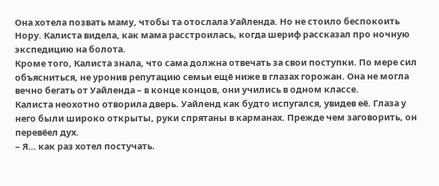Она хотела позвать маму, чтобы та отослала Уайленда. Но не стоило беспокоить Нору. Калиста видела, как мама расстроилась, когда шериф рассказал про ночную экспедицию на болота.
Кроме того, Калиста знала, что сама должна отвечать за свои поступки. По мере сил объясниться, не уронив репутацию семьи ещё ниже в глазах горожан. Она не могла вечно бегать от Уайленда – в конце концов, они учились в одном классе.
Калиста неохотно отворила дверь. Уайленд как будто испугался, увидев её. Глаза у него были широко открыты, руки спрятаны в карманах. Прежде чем заговорить, он перевёел дух.
– Я… как раз хотел постучать.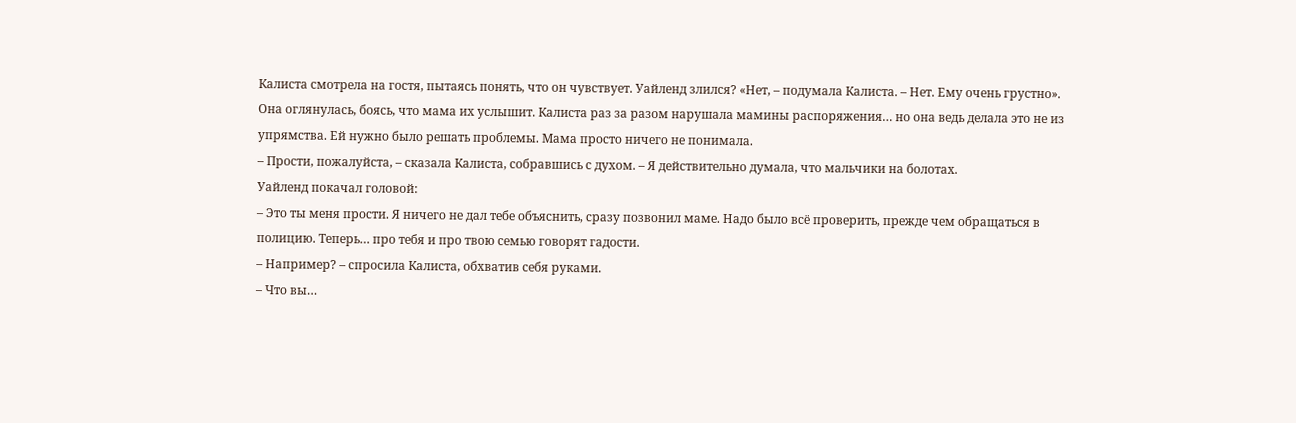Калиста смотрела на гостя, пытаясь понять, что он чувствует. Уайленд злился? «Нет, – подумала Калиста. – Нет. Ему очень грустно».
Она оглянулась, боясь, что мама их услышит. Калиста раз за разом нарушала мамины распоряжения… но она ведь делала это не из упрямства. Ей нужно было решать проблемы. Мама просто ничего не понимала.
– Прости, пожалуйста, – сказала Калиста, собравшись с духом. – Я действительно думала, что мальчики на болотах.
Уайленд покачал головой:
– Это ты меня прости. Я ничего не дал тебе объяснить, сразу позвонил маме. Надо было всё проверить, прежде чем обращаться в полицию. Теперь… про тебя и про твою семью говорят гадости.
– Например? – спросила Калиста, обхватив себя руками.
– Что вы…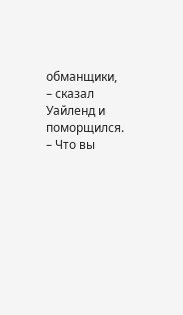обманщики, – сказал Уайленд и поморщился. – Что вы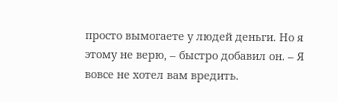просто вымогаете у людей деньги. Но я этому не верю, – быстро добавил он. – Я вовсе не хотел вам вредить.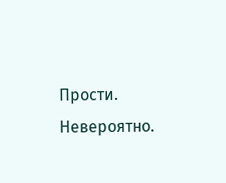Прости.
Невероятно.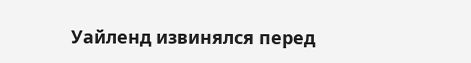Уайленд извинялся перед